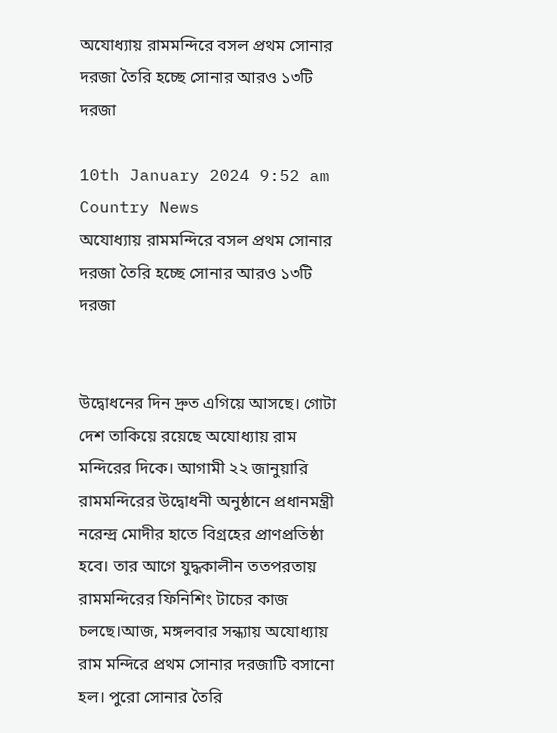অযোধ্যায় রামমন্দিরে বসল প্রথম সোনার দরজা তৈরি হচ্ছে সোনার আরও ১৩টি দরজা

10th January 2024 9:52 am Country News
অযোধ্যায় রামমন্দিরে বসল প্রথম সোনার দরজা তৈরি হচ্ছে সোনার আরও ১৩টি দরজা


উদ্বোধনের দিন দ্রুত এগিয়ে আসছে। গোটা দেশ তাকিয়ে রয়েছে অযোধ্যায় রাম মন্দিরের দিকে। আগামী ২২ জানুয়ারি রামমন্দিরের উদ্বোধনী অনুষ্ঠানে প্রধানমন্ত্রী নরেন্দ্র মোদীর হাতে বিগ্রহের প্রাণপ্রতিষ্ঠা হবে। তার আগে যুদ্ধকালীন ততপরতায় রামমন্দিরের ফিনিশিং টাচের কাজ চলছে।আজ, মঙ্গলবার সন্ধ্যায় অযোধ্যায় রাম মন্দিরে প্রথম সোনার দরজাটি বসানো হল। পুরো সোনার তৈরি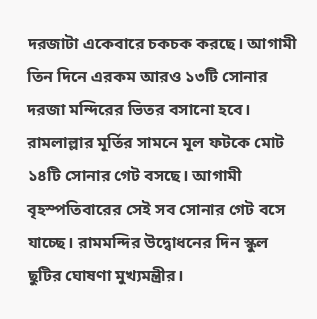দরজাটা একেবারে চকচক করছে। আগামী তিন দিনে এরকম আরও ১৩টি সোনার দরজা মন্দিরের ভিতর বসানো হবে। রামলাল্লার মূর্তির সামনে মূল ফটকে মোট ১৪টি সোনার গেট বসছে। আগামী বৃহস্পতিবারের সেই সব সোনার গেট বসে যাচ্ছে। রামমন্দির উদ্বোধনের দিন স্কুল ছুটির ঘোষণা মুখ্যমন্ত্রীর।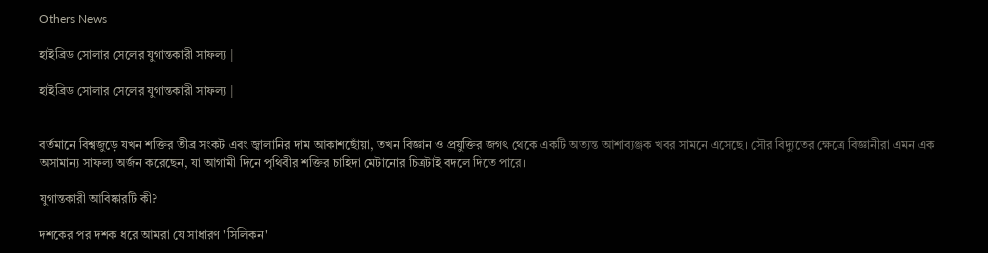Others News

হাইব্রিড সোলার সেলের যুগান্তকারী সাফল্য |

হাইব্রিড সোলার সেলের যুগান্তকারী সাফল্য |


বর্তমানে বিশ্বজুড়ে যখন শক্তির তীব্র সংকট এবং জ্বালানির দাম আকাশছোঁয়া, তখন বিজ্ঞান ও প্রযুক্তির জগৎ থেকে একটি অত্যন্ত আশাব্যঞ্জক খবর সামনে এসেছে। সৌর বিদ্যুতের ক্ষেত্রে বিজ্ঞানীরা এমন এক অসামান্য সাফল্য অর্জন করেছেন, যা আগামী দিনে পৃথিবীর শক্তির চাহিদা মেটানোর চিত্রটাই বদলে দিতে পারে।

যুগান্তকারী আবিষ্কারটি কী?

দশকের পর দশক ধরে আমরা যে সাধারণ 'সিলিকন'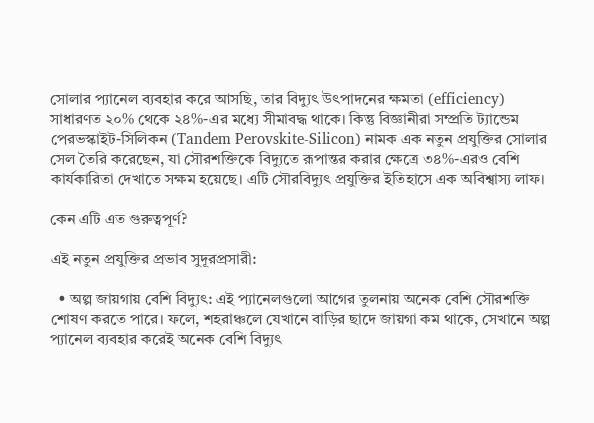সোলার প্যানেল ব্যবহার করে আসছি, তার বিদ্যুৎ উৎপাদনের ক্ষমতা (efficiency) সাধারণত ২০% থেকে ২৪%-এর মধ্যে সীমাবদ্ধ থাকে। কিন্তু বিজ্ঞানীরা সম্প্রতি ট্যান্ডেম পেরভস্কাইট-সিলিকন (Tandem Perovskite-Silicon) নামক এক নতুন প্রযুক্তির সোলার সেল তৈরি করেছেন, যা সৌরশক্তিকে বিদ্যুতে রূপান্তর করার ক্ষেত্রে ৩৪%-এরও বেশি কার্যকারিতা দেখাতে সক্ষম হয়েছে। এটি সৌরবিদ্যুৎ প্রযুক্তির ইতিহাসে এক অবিশ্বাস্য লাফ।

কেন এটি এত গুরুত্বপূর্ণ?

এই নতুন প্রযুক্তির প্রভাব সুদূরপ্রসারী:

  • অল্প জায়গায় বেশি বিদ্যুৎ: এই প্যানেলগুলো আগের তুলনায় অনেক বেশি সৌরশক্তি শোষণ করতে পারে। ফলে, শহরাঞ্চলে যেখানে বাড়ির ছাদে জায়গা কম থাকে, সেখানে অল্প প্যানেল ব্যবহার করেই অনেক বেশি বিদ্যুৎ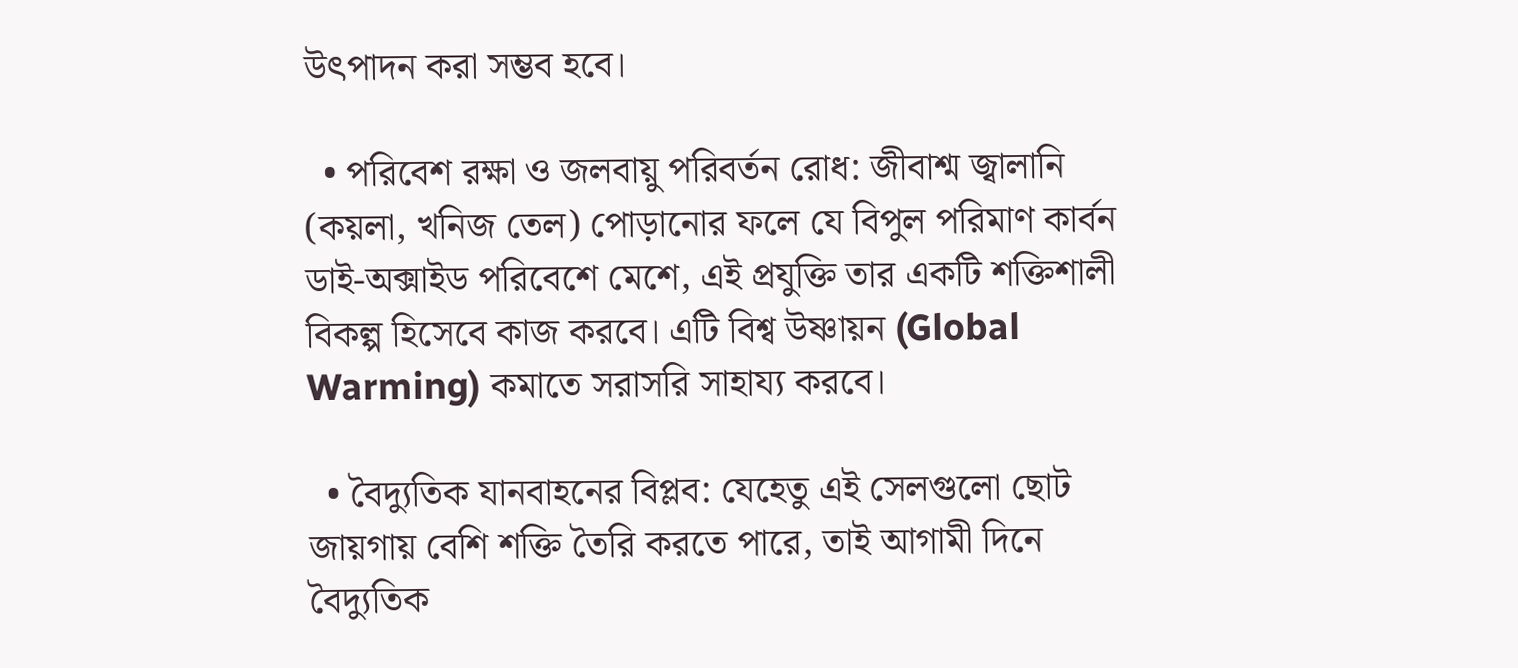উৎপাদন করা সম্ভব হবে।

  • পরিবেশ রক্ষা ও জলবায়ু পরিবর্তন রোধ: জীবাশ্ম জ্বালানি (কয়লা, খনিজ তেল) পোড়ানোর ফলে যে বিপুল পরিমাণ কার্বন ডাই-অক্সাইড পরিবেশে মেশে, এই প্রযুক্তি তার একটি শক্তিশালী বিকল্প হিসেবে কাজ করবে। এটি বিশ্ব উষ্ণায়ন (Global Warming) কমাতে সরাসরি সাহায্য করবে।

  • বৈদ্যুতিক যানবাহনের বিপ্লব: যেহেতু এই সেলগুলো ছোট জায়গায় বেশি শক্তি তৈরি করতে পারে, তাই আগামী দিনে বৈদ্যুতিক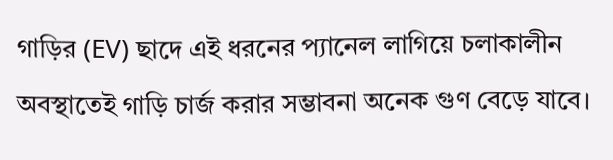গাড়ির (EV) ছাদে এই ধরনের প্যানেল লাগিয়ে চলাকালীন অবস্থাতেই গাড়ি চার্জ করার সম্ভাবনা অনেক গুণ বেড়ে যাবে।